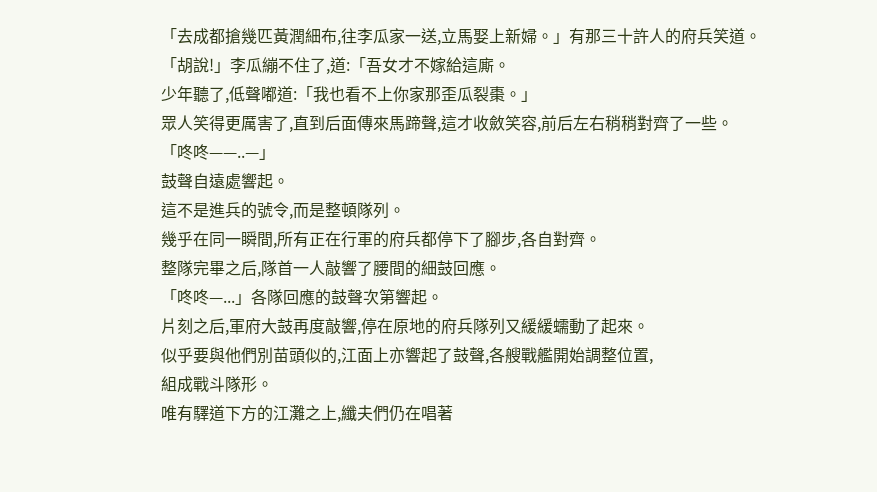「去成都搶幾匹黃潤細布,往李瓜家一送,立馬娶上新婦。」有那三十許人的府兵笑道。
「胡說!」李瓜繃不住了,道:「吾女才不嫁給這廝。
少年聽了,低聲嘟道:「我也看不上你家那歪瓜裂棗。」
眾人笑得更厲害了,直到后面傳來馬蹄聲,這才收斂笑容,前后左右稍稍對齊了一些。
「咚咚——..—」
鼓聲自遠處響起。
這不是進兵的號令,而是整頓隊列。
幾乎在同一瞬間,所有正在行軍的府兵都停下了腳步,各自對齊。
整隊完畢之后,隊首一人敲響了腰間的細鼓回應。
「咚咚—...」各隊回應的鼓聲次第響起。
片刻之后,軍府大鼓再度敲響,停在原地的府兵隊列又緩緩蠕動了起來。
似乎要與他們別苗頭似的,江面上亦響起了鼓聲,各艘戰艦開始調整位置,
組成戰斗隊形。
唯有驛道下方的江灘之上,纖夫們仍在唱著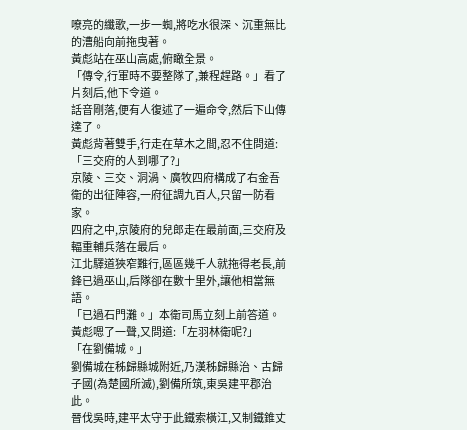嘹亮的纖歌,一步一蜘,將吃水很深、沉重無比的漕船向前拖曳著。
黃彪站在巫山高處,俯瞰全景。
「傳令,行軍時不要整隊了,兼程趕路。」看了片刻后,他下令道。
話音剛落,便有人復述了一遍命令,然后下山傳達了。
黃彪背著雙手,行走在草木之間,忍不住問道:「三交府的人到哪了?」
京陵、三交、洞渦、廣牧四府構成了右金吾衛的出征陣容,一府征調九百人,只留一防看家。
四府之中,京陵府的兒郎走在最前面,三交府及輻重輔兵落在最后。
江北驛道狹窄難行,區區幾千人就拖得老長,前鋒已過巫山,后隊卻在數十里外,讓他相當無語。
「已過石門灘。」本衛司馬立刻上前答道。
黃彪嗯了一聲,又問道:「左羽林衛呢?」
「在劉備城。」
劉備城在秭歸縣城附近,乃漢秭歸縣治、古歸子國(為楚國所滅),劉備所筑,東吳建平郡治此。
晉伐吳時,建平太守于此鐵索橫江,又制鐵錐丈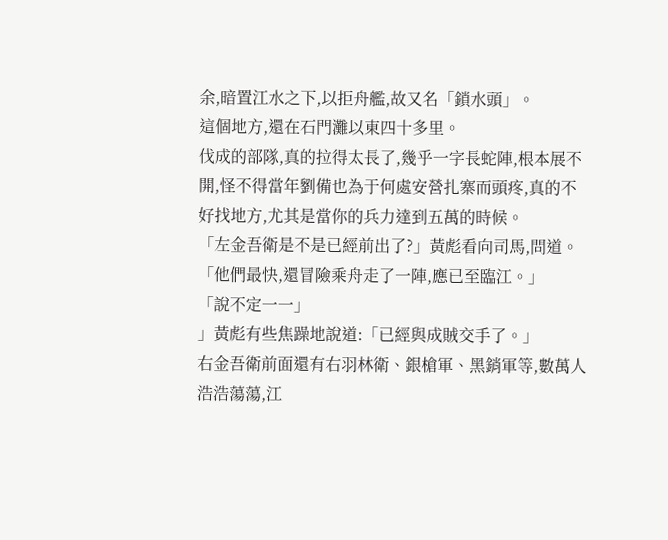余,暗置江水之下,以拒舟艦,故又名「鎖水頭」。
這個地方,還在石門灘以東四十多里。
伐成的部隊,真的拉得太長了,幾乎一字長蛇陣,根本展不開,怪不得當年劉備也為于何處安營扎寨而頭疼,真的不好找地方,尤其是當你的兵力達到五萬的時候。
「左金吾衛是不是已經前出了?」黃彪看向司馬,問道。
「他們最快,還冒險乘舟走了一陣,應已至臨江。」
「說不定一一」
」黃彪有些焦躁地說道:「已經與成賊交手了。」
右金吾衛前面還有右羽林衛、銀槍軍、黑銷軍等,數萬人浩浩蕩蕩,江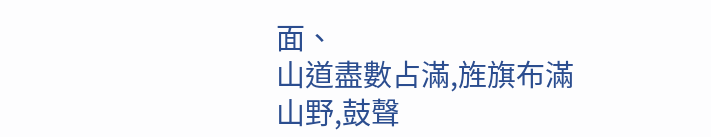面、
山道盡數占滿,旌旗布滿山野,鼓聲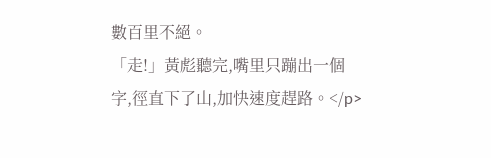數百里不絕。
「走!」黃彪聽完,嘴里只蹦出一個字,徑直下了山,加快速度趕路。</p>